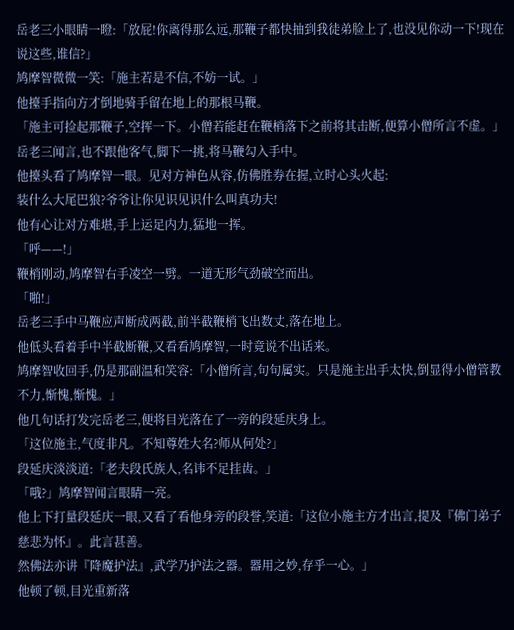岳老三小眼睛一瞪:「放屁!你离得那么远,那鞭子都快抽到我徒弟脸上了,也没见你动一下!现在说这些,谁信?」
鸠摩智微微一笑:「施主若是不信,不妨一试。」
他擡手指向方才倒地骑手留在地上的那根马鞭。
「施主可捡起那鞭子,空挥一下。小僧若能赶在鞭梢落下之前将其击断,便算小僧所言不虚。」
岳老三闻言,也不跟他客气,脚下一挑,将马鞭勾入手中。
他擡头看了鸠摩智一眼。见对方神色从容,仿佛胜券在握,立时心头火起:
装什么大尾巴狼?爷爷让你见识见识什么叫真功夫!
他有心让对方难堪,手上运足内力,猛地一挥。
「呼——!」
鞭梢刚动,鸠摩智右手凌空一劈。一道无形气劲破空而出。
「啪!」
岳老三手中马鞭应声断成两截,前半截鞭梢飞出数丈,落在地上。
他低头看着手中半截断鞭,又看看鸠摩智,一时竟说不出话来。
鸠摩智收回手,仍是那副温和笑容:「小僧所言,句句属实。只是施主出手太快,倒显得小僧管教不力,惭愧,惭愧。」
他几句话打发完岳老三,便将目光落在了一旁的段延庆身上。
「这位施主,气度非凡。不知尊姓大名?师从何处?」
段延庆淡淡道:「老夫段氏族人,名讳不足挂齿。」
「哦?」鸠摩智闻言眼睛一亮。
他上下打量段延庆一眼,又看了看他身旁的段誉,笑道:「这位小施主方才出言,提及『佛门弟子慈悲为怀』。此言甚善。
然佛法亦讲『降魔护法』,武学乃护法之器。器用之妙,存乎一心。」
他顿了顿,目光重新落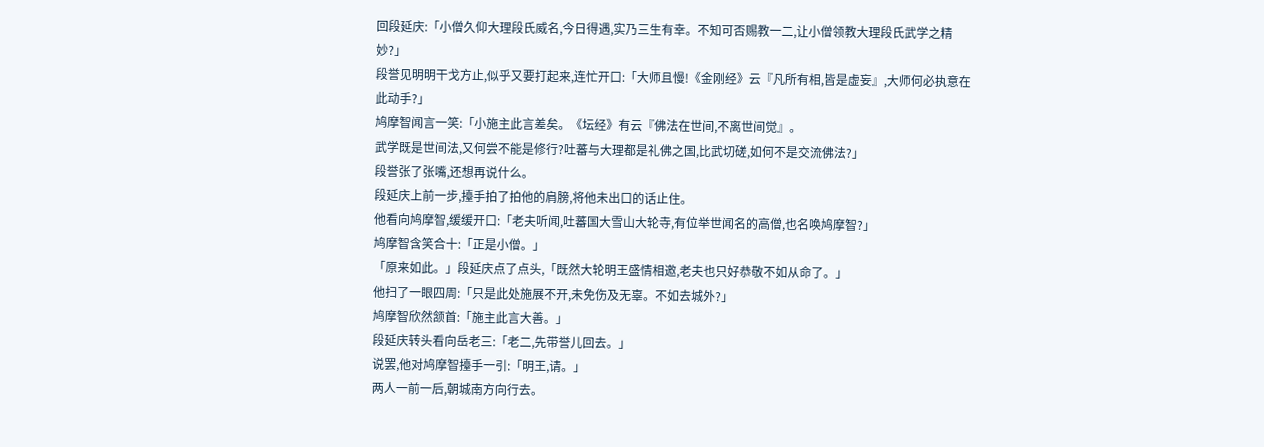回段延庆:「小僧久仰大理段氏威名,今日得遇,实乃三生有幸。不知可否赐教一二,让小僧领教大理段氏武学之精妙?」
段誉见明明干戈方止,似乎又要打起来,连忙开口:「大师且慢!《金刚经》云『凡所有相,皆是虚妄』,大师何必执意在此动手?」
鸠摩智闻言一笑:「小施主此言差矣。《坛经》有云『佛法在世间,不离世间觉』。
武学既是世间法,又何尝不能是修行?吐蕃与大理都是礼佛之国,比武切磋,如何不是交流佛法?」
段誉张了张嘴,还想再说什么。
段延庆上前一步,擡手拍了拍他的肩膀,将他未出口的话止住。
他看向鸠摩智,缓缓开口:「老夫听闻,吐蕃国大雪山大轮寺,有位举世闻名的高僧,也名唤鸠摩智?」
鸠摩智含笑合十:「正是小僧。」
「原来如此。」段延庆点了点头,「既然大轮明王盛情相邀,老夫也只好恭敬不如从命了。」
他扫了一眼四周:「只是此处施展不开,未免伤及无辜。不如去城外?」
鸠摩智欣然颔首:「施主此言大善。」
段延庆转头看向岳老三:「老二,先带誉儿回去。」
说罢,他对鸠摩智擡手一引:「明王,请。」
两人一前一后,朝城南方向行去。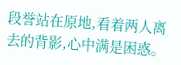段誉站在原地,看着两人离去的背影,心中满是困惑。